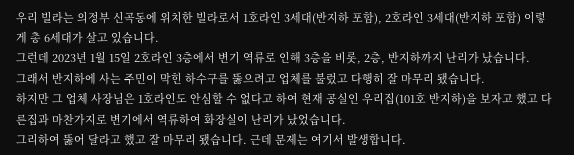우리 빌라는 의정부 신곡동에 위치한 빌라로서 1호라인 3세대(반지하 포함), 2호라인 3세대(반지하 포함) 이렇게 총 6세대가 살고 있습니다.
그런데 2023년 1월 15일 2호라인 3층에서 변기 역류로 인해 3층을 비롯, 2층, 반지하까지 난리가 났습니다.
그래서 반지하에 사는 주민이 막힌 하수구를 뚫으려고 업체를 불렀고 다행히 잘 마무리 됐습니다.
하지만 그 업체 사장님은 1호라인도 안심할 수 없다고 하여 현재 공실인 우리집(101호 반지하)을 보자고 했고 다른집과 마찬가지로 변기에서 역류하여 화장실이 난리가 났었습니다.
그리하여 뚫어 달라고 했고 잘 마무리 됐습니다. 근데 문제는 여기서 발생합니다.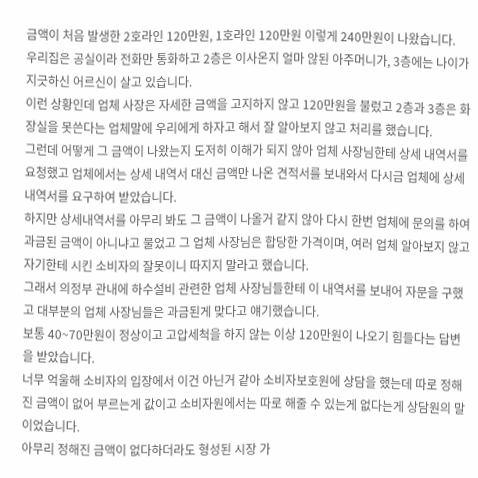금액이 처음 발생한 2호라인 120만원, 1호라인 120만원 이렇게 240만원이 나왔습니다.
우리집은 공실이라 전화만 통화하고 2층은 이사온지 얼마 않된 아주머니가, 3층에는 나이가 지긋하신 어르신이 살고 있습니다.
이런 상황인데 업체 사장은 자세한 금액을 고지하지 않고 120만원을 불렀고 2층과 3층은 화장실을 못쓴다는 업체말에 우리에게 하자고 해서 잘 알아보지 않고 처리를 했습니다.
그런데 어떻게 그 금액이 나왔는지 도저히 이해가 되지 않아 업체 사장님한테 상세 내역서를 요청했고 업체에서는 상세 내역서 대신 금액만 나온 견적서를 보내와서 다시금 업체에 상세 내역서를 요구하여 받았습니다.
하지만 상세내역서를 아무리 봐도 그 금액이 나올거 같지 않아 다시 한번 업체에 문의를 하여 과금된 금액이 아니냐고 물었고 그 업체 사장님은 합당한 가격이며, 여러 업체 알아보지 않고 자기한테 시킨 소비자의 잘못이니 따지지 말라고 했습니다.
그래서 의정부 관내에 하수설비 관련한 업체 사장님들한테 이 내역서를 보내어 자문을 구했고 대부분의 업체 사장님들은 과금된게 맞다고 얘기했습니다.
보통 40~70만원이 정상이고 고압세척을 하지 않는 이상 120만원이 나오기 힘들다는 답변을 받았습니다.
너무 억울해 소비자의 입장에서 이건 아닌거 같아 소비자보호원에 상담을 했는데 따로 정해진 금액이 없어 부르는게 값이고 소비자원에서는 따로 해줄 수 있는게 없다는게 상담원의 말이었습니다.
아무리 정해진 금액이 없다하더라도 형성된 시장 가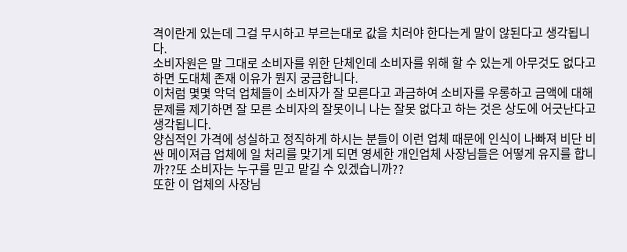격이란게 있는데 그걸 무시하고 부르는대로 값을 치러야 한다는게 말이 않된다고 생각됩니다.
소비자원은 말 그대로 소비자를 위한 단체인데 소비자를 위해 할 수 있는게 아무것도 없다고 하면 도대체 존재 이유가 뭔지 궁금합니다.
이처럼 몇몇 악덕 업체들이 소비자가 잘 모른다고 과금하여 소비자를 우롱하고 금액에 대해 문제를 제기하면 잘 모른 소비자의 잘못이니 나는 잘못 없다고 하는 것은 상도에 어긋난다고 생각됩니다.
양심적인 가격에 성실하고 정직하게 하시는 분들이 이런 업체 때문에 인식이 나빠져 비단 비싼 메이져급 업체에 일 처리를 맞기게 되면 영세한 개인업체 사장님들은 어떻게 유지를 합니까??또 소비자는 누구를 믿고 맡길 수 있겠습니까??
또한 이 업체의 사장님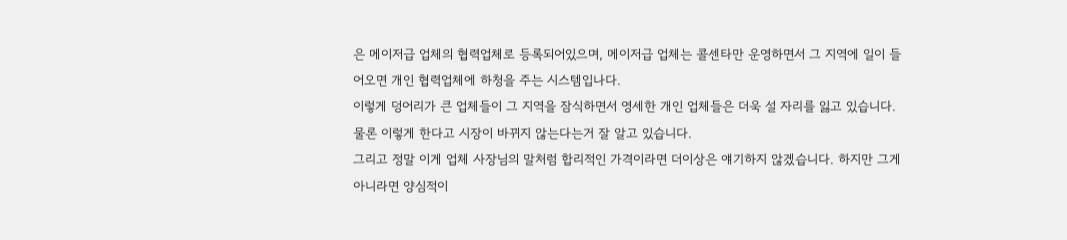은 메이저급 업체의 협력업체로 등록되어있으며, 메이저급 업체는 콜센타만 운영하면서 그 지역에 일이 들어오면 개인 협력업체에 하청을 주는 시스템입나다.
이렇게 덩어리가 큰 업체들이 그 지역을 잠식하면서 영세한 개인 업체들은 더욱 설 자리를 잃고 있습니다.
물론 이렇게 한다고 시장이 바뀌지 않는다는거 잘 알고 있습니다.
그리고 정말 이게 업체 사장님의 말처럼 합리적인 가격이라면 더이상은 얘기하지 않겠습니다. 하지만 그게 아니라면 양심적이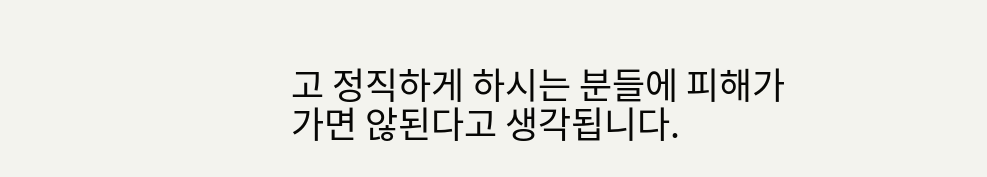고 정직하게 하시는 분들에 피해가 가면 않된다고 생각됩니다.